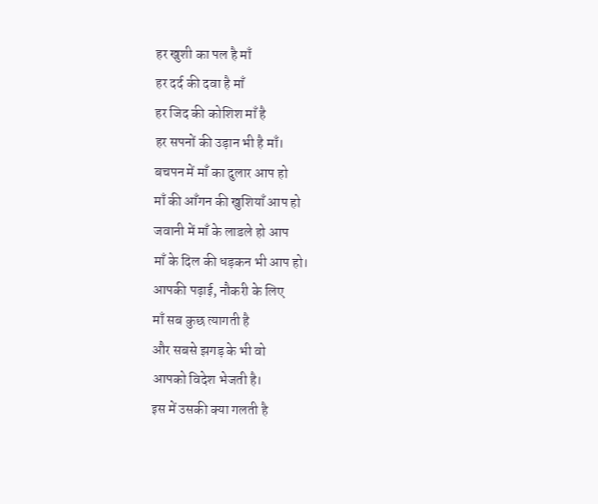हर खुशी का पल है माँ
हर दर्द की दवा है माँ
हर जिद की कोशिश माँ है
हर सपनों की उड़ान भी है माँ।
बचपन में माँ का दुलार आप हो
माँ की आँगन की खुशियाँ आप हो
जवानी में माँ के लाडले हो आप
माँ के दिल की धड़कन भी आप हो।
आपकी पढ़ाई, नौकरी के लिए
माँ सब कुछ त्यागती है
और सबसे झगड़ के भी वो
आपको विदेश भेजती है।
इस में उसकी क्या गलती है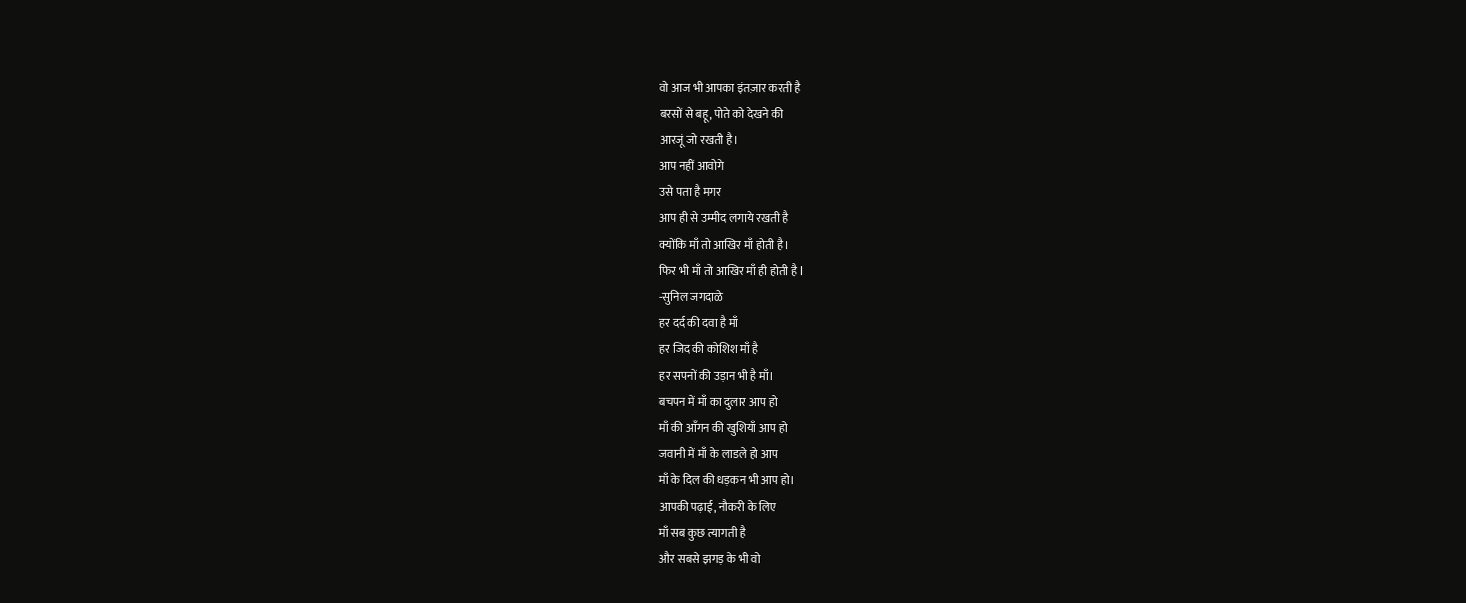वो आज भी आपका इंतज़ार करती है
बरसों से बहू, पोते को देखने की
आरजूं जो रखती है।
आप नहीं आवोगे
उसे पता है मगर
आप ही से उम्मीद लगाये रखती है
क्योंकि माँ तो आखिर माँ होती है।
फिर भी माँ तो आखिर माँ ही होती है l
-सुनिल जगदाळे
हर दर्द की दवा है माँ
हर जिद की कोशिश माँ है
हर सपनों की उड़ान भी है माँ।
बचपन में माँ का दुलार आप हो
माँ की आँगन की खुशियाँ आप हो
जवानी में माँ के लाडले हो आप
माँ के दिल की धड़कन भी आप हो।
आपकी पढ़ाई, नौकरी के लिए
माँ सब कुछ त्यागती है
और सबसे झगड़ के भी वो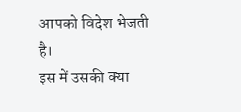आपको विदेश भेजती है।
इस में उसकी क्या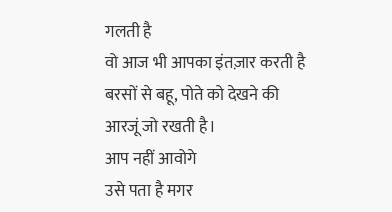गलती है
वो आज भी आपका इंतज़ार करती है
बरसों से बहू, पोते को देखने की
आरजूं जो रखती है।
आप नहीं आवोगे
उसे पता है मगर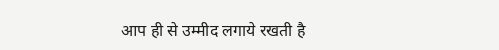आप ही से उम्मीद लगाये रखती है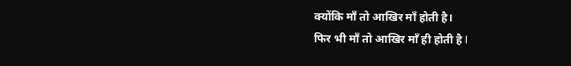क्योंकि माँ तो आखिर माँ होती है।
फिर भी माँ तो आखिर माँ ही होती है l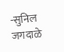-सुनिल जगदाळे